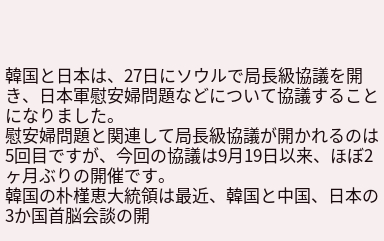韓国と日本は、27日にソウルで局長級協議を開き、日本軍慰安婦問題などについて協議することになりました。
慰安婦問題と関連して局長級協議が開かれるのは5回目ですが、今回の協議は9月19日以来、ほぼ2ヶ月ぶりの開催です。
韓国の朴槿恵大統領は最近、韓国と中国、日本の3か国首脳会談の開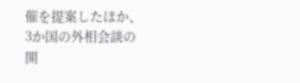催を提案したほか、3か国の外相会談の開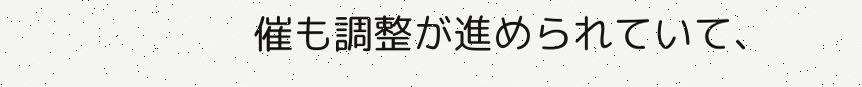催も調整が進められていて、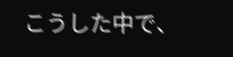こうした中で、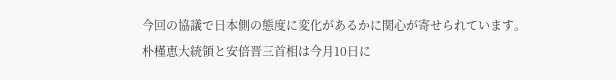今回の協議で日本側の態度に変化があるかに関心が寄せられています。
朴槿恵大統領と安倍晋三首相は今月10日に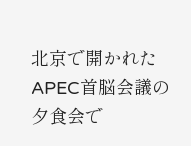北京で開かれたAPEC首脳会議の夕食会で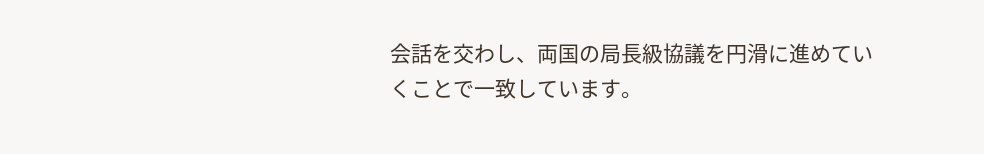会話を交わし、両国の局長級協議を円滑に進めていくことで一致しています。